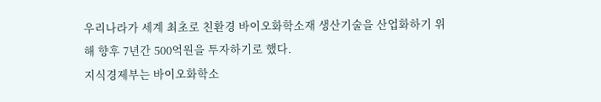우리나라가 세계 최초로 친환경 바이오화학소재 생산기술을 산업화하기 위해 향후 7년간 500억원을 투자하기로 했다.
지식경제부는 바이오화학소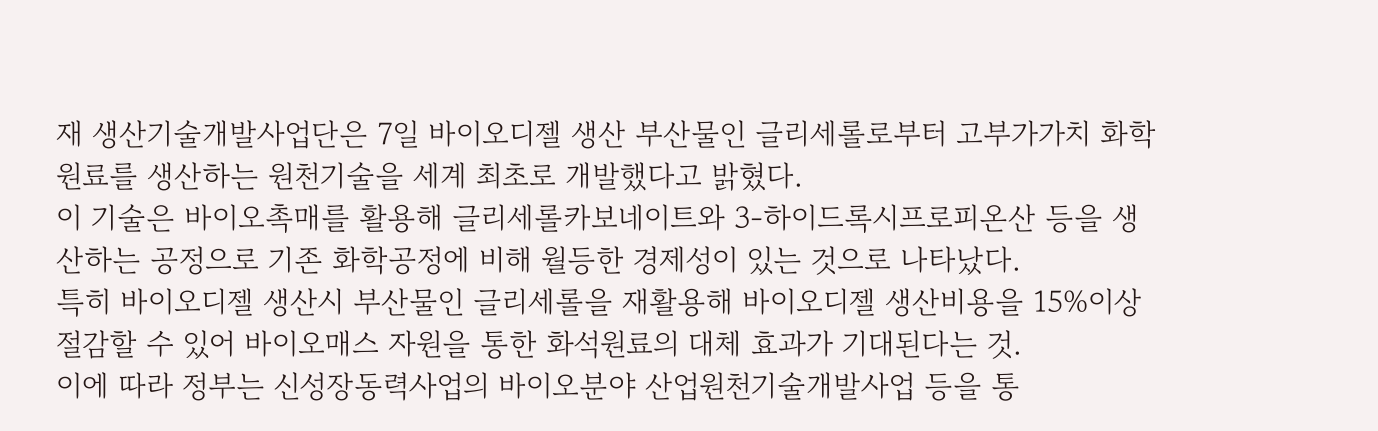재 생산기술개발사업단은 7일 바이오디젤 생산 부산물인 글리세롤로부터 고부가가치 화학원료를 생산하는 원천기술을 세계 최초로 개발했다고 밝혔다.
이 기술은 바이오촉매를 활용해 글리세롤카보네이트와 3-하이드록시프로피온산 등을 생산하는 공정으로 기존 화학공정에 비해 월등한 경제성이 있는 것으로 나타났다.
특히 바이오디젤 생산시 부산물인 글리세롤을 재활용해 바이오디젤 생산비용을 15%이상 절감할 수 있어 바이오매스 자원을 통한 화석원료의 대체 효과가 기대된다는 것.
이에 따라 정부는 신성장동력사업의 바이오분야 산업원천기술개발사업 등을 통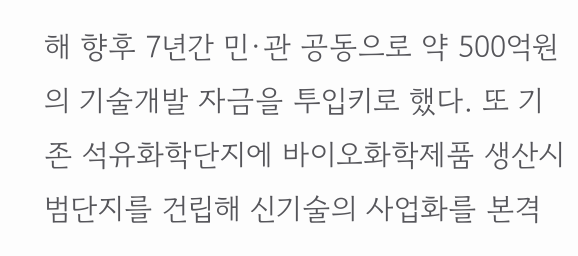해 향후 7년간 민·관 공동으로 약 500억원의 기술개발 자금을 투입키로 했다. 또 기존 석유화학단지에 바이오화학제품 생산시범단지를 건립해 신기술의 사업화를 본격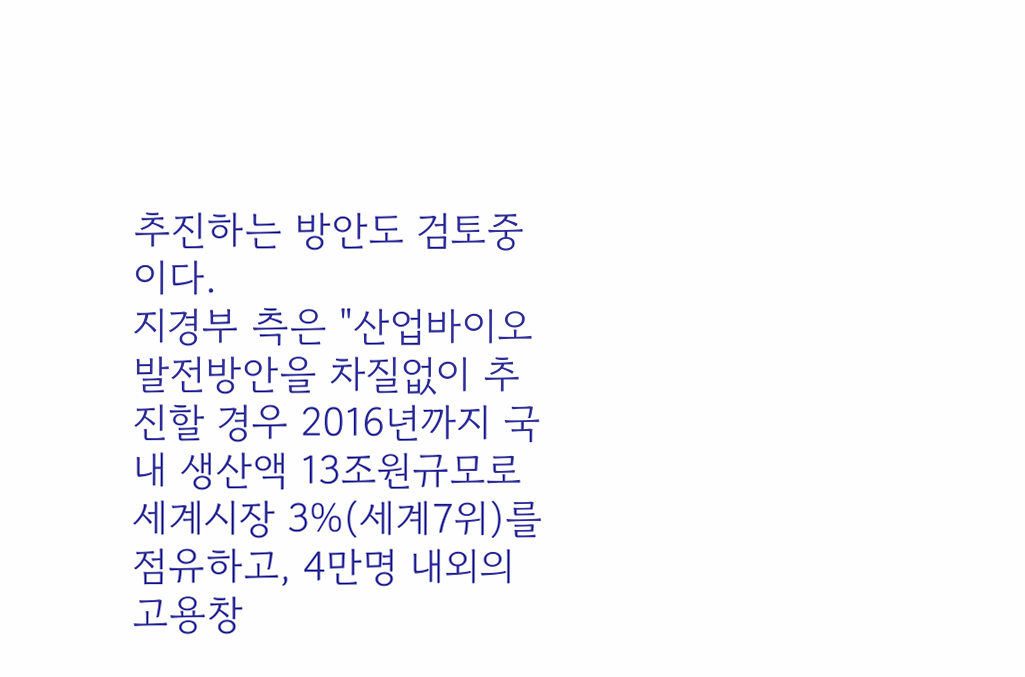추진하는 방안도 검토중이다.
지경부 측은 "산업바이오 발전방안을 차질없이 추진할 경우 2016년까지 국내 생산액 13조원규모로 세계시장 3%(세계7위)를 점유하고, 4만명 내외의 고용창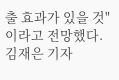출 효과가 있을 것"이라고 전망했다.
김재은 기자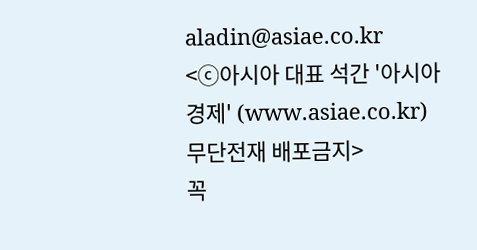aladin@asiae.co.kr
<ⓒ아시아 대표 석간 '아시아경제' (www.asiae.co.kr) 무단전재 배포금지>
꼭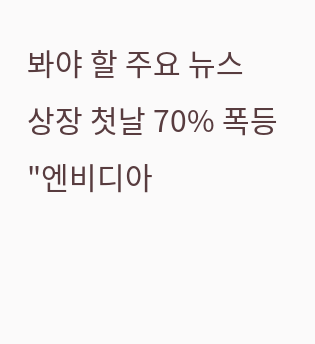봐야 할 주요 뉴스
상장 첫날 70% 폭등 "엔비디아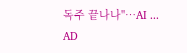독주 끝나나"…AI ...
AD